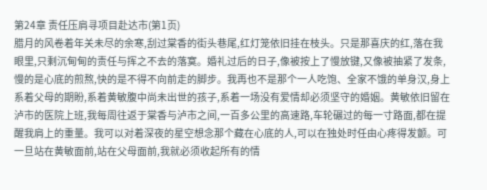第24章 责任压肩寻项目赴达市(第1页)
腊月的风卷着年关未尽的余寒,刮过棠香的街头巷尾,红灯笼依旧挂在枝头。只是那喜庆的红,落在我眼里,只剩沉甸甸的责任与挥之不去的落寞。婚礼过后的日子,像被按上了慢放键,又像被抽紧了发条,慢的是心底的煎熬,快的是不得不向前走的脚步。我再也不是那个一人吃饱、全家不饿的单身汉,身上系着父母的期盼,系着黄敏腹中尚未出世的孩子,系着一场没有爱情却必须坚守的婚姻。黄敏依旧留在泸市的医院上班,我每周往返于棠香与泸市之间,一百多公里的高速路,车轮碾过的每一寸路面,都在提醒我肩上的重量。我可以对着深夜的星空想念那个藏在心底的人,可以在独处时任由心疼得发颤。可一旦站在黄敏面前,站在父母面前,我就必须收起所有的情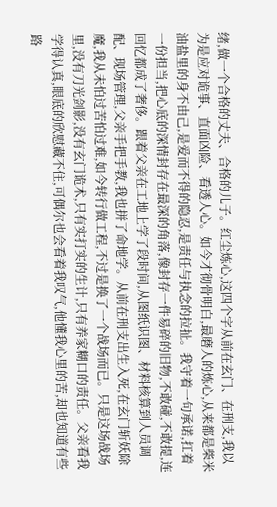绪,做一个合格的丈夫、合格的儿子。红尘炼心,这四个字从前在玄门、在刑支,我以为是应对诡事、直面凶险、看透人心。如今才彻骨明白,最磨人的炼心,从来都是柴米油盐里的身不由己,是爱而不得的隐忍,是责任与执念的拉扯。我守着一句承诺,扛着一份担当,把心底的深情封存在最深的角落,像封存一件易碎的旧物,不敢碰,不敢提,连回忆都成了奢侈。跟着父亲在工地上学了段时间,从图纸识图、材料核算到人员调配、现场管理,父亲手把手教,我也拼了命地学。从前在刑支出生入死,在玄门斩妖除魔,我从未怕过苦怕过难,如今转行做工程,不过是换了一个战场而已。只是这场战场里,没有刀光剑影,没有玄门诡术,只有实打实的生计,只有养家糊口的责任。父亲看我学得认真,眼底的欣慰藏不住,可偶尔也会看着我叹气,他懂我心里的苦,却也知道有些路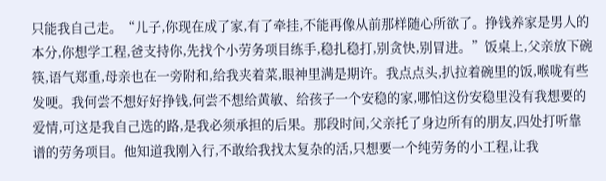只能我自己走。“儿子,你现在成了家,有了牵挂,不能再像从前那样随心所欲了。挣钱养家是男人的本分,你想学工程,爸支持你,先找个小劳务项目练手,稳扎稳打,别贪快,别冒进。”饭桌上,父亲放下碗筷,语气郑重,母亲也在一旁附和,给我夹着菜,眼神里满是期许。我点点头,扒拉着碗里的饭,喉咙有些发哽。我何尝不想好好挣钱,何尝不想给黄敏、给孩子一个安稳的家,哪怕这份安稳里没有我想要的爱情,可这是我自己选的路,是我必须承担的后果。那段时间,父亲托了身边所有的朋友,四处打听靠谱的劳务项目。他知道我刚入行,不敢给我找太复杂的活,只想要一个纯劳务的小工程,让我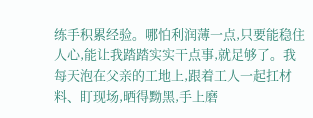练手积累经验。哪怕利润薄一点,只要能稳住人心,能让我踏踏实实干点事,就足够了。我每天泡在父亲的工地上,跟着工人一起扛材料、盯现场,晒得黝黑,手上磨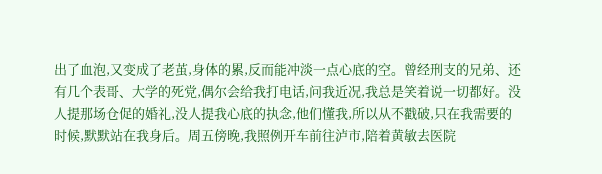出了血泡,又变成了老茧,身体的累,反而能冲淡一点心底的空。曾经刑支的兄弟、还有几个表哥、大学的死党,偶尔会给我打电话,问我近况,我总是笑着说一切都好。没人提那场仓促的婚礼,没人提我心底的执念,他们懂我,所以从不戳破,只在我需要的时候,默默站在我身后。周五傍晚,我照例开车前往泸市,陪着黄敏去医院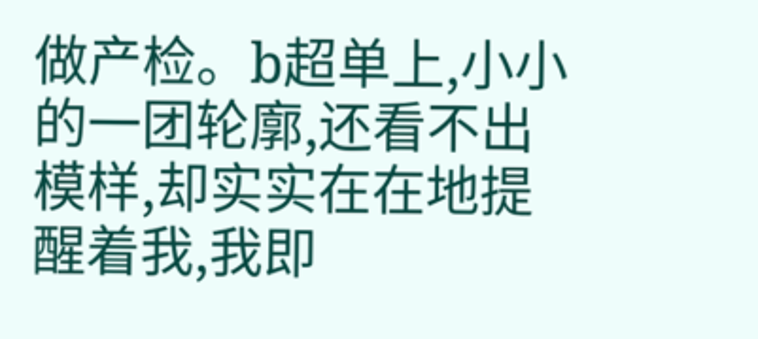做产检。b超单上,小小的一团轮廓,还看不出模样,却实实在在地提醒着我,我即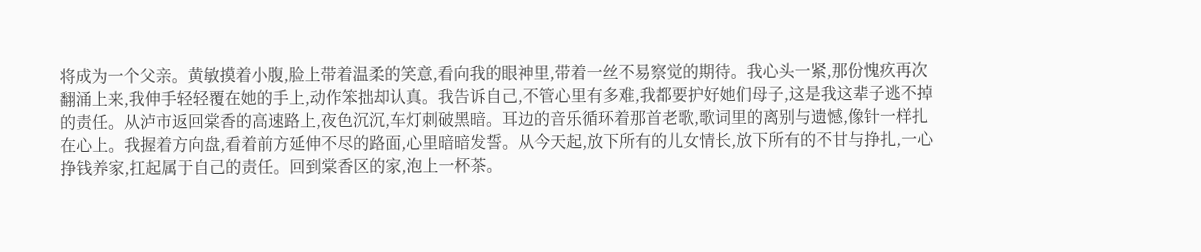将成为一个父亲。黄敏摸着小腹,脸上带着温柔的笑意,看向我的眼神里,带着一丝不易察觉的期待。我心头一紧,那份愧疚再次翻涌上来,我伸手轻轻覆在她的手上,动作笨拙却认真。我告诉自己,不管心里有多难,我都要护好她们母子,这是我这辈子逃不掉的责任。从泸市返回棠香的高速路上,夜色沉沉,车灯刺破黑暗。耳边的音乐循环着那首老歌,歌词里的离别与遗憾,像针一样扎在心上。我握着方向盘,看着前方延伸不尽的路面,心里暗暗发誓。从今天起,放下所有的儿女情长,放下所有的不甘与挣扎,一心挣钱养家,扛起属于自己的责任。回到棠香区的家,泡上一杯茶。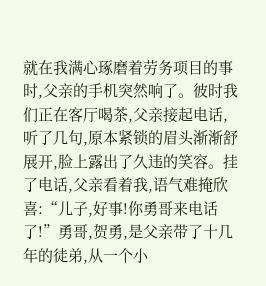就在我满心琢磨着劳务项目的事时,父亲的手机突然响了。彼时我们正在客厅喝茶,父亲接起电话,听了几句,原本紧锁的眉头渐渐舒展开,脸上露出了久违的笑容。挂了电话,父亲看着我,语气难掩欣喜:“儿子,好事!你勇哥来电话了!”勇哥,贺勇,是父亲带了十几年的徒弟,从一个小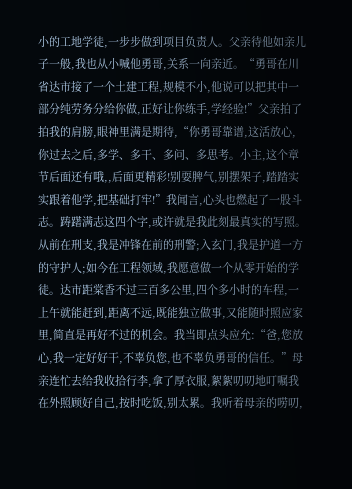小的工地学徒,一步步做到项目负责人。父亲待他如亲儿子一般,我也从小喊他勇哥,关系一向亲近。“勇哥在川省达市接了一个土建工程,规模不小,他说可以把其中一部分纯劳务分给你做,正好让你练手,学经验!”父亲拍了拍我的肩膀,眼神里满是期待,“你勇哥靠谱,这活放心,你过去之后,多学、多干、多问、多思考。小主,这个章节后面还有哦,,后面更精彩!别耍脾气,别摆架子,踏踏实实跟着他学,把基础打牢!”我闻言,心头也燃起了一股斗志。踌躇满志这四个字,或许就是我此刻最真实的写照。从前在刑支,我是冲锋在前的刑警;入玄门,我是护道一方的守护人;如今在工程领域,我愿意做一个从零开始的学徒。达市距棠香不过三百多公里,四个多小时的车程,一上午就能赶到,距离不远,既能独立做事,又能随时照应家里,简直是再好不过的机会。我当即点头应允:“爸,您放心,我一定好好干,不辜负您,也不辜负勇哥的信任。”母亲连忙去给我收拾行李,拿了厚衣服,絮絮叨叨地叮嘱我在外照顾好自己,按时吃饭,别太累。我听着母亲的唠叨,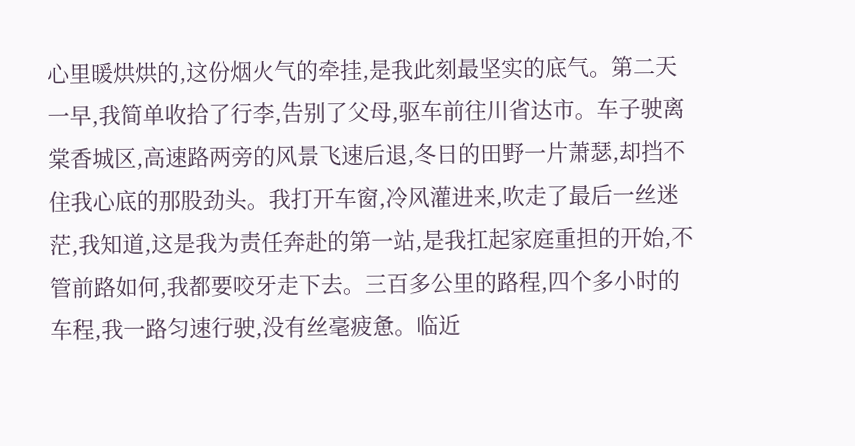心里暖烘烘的,这份烟火气的牵挂,是我此刻最坚实的底气。第二天一早,我简单收拾了行李,告别了父母,驱车前往川省达市。车子驶离棠香城区,高速路两旁的风景飞速后退,冬日的田野一片萧瑟,却挡不住我心底的那股劲头。我打开车窗,冷风灌进来,吹走了最后一丝迷茫,我知道,这是我为责任奔赴的第一站,是我扛起家庭重担的开始,不管前路如何,我都要咬牙走下去。三百多公里的路程,四个多小时的车程,我一路匀速行驶,没有丝毫疲惫。临近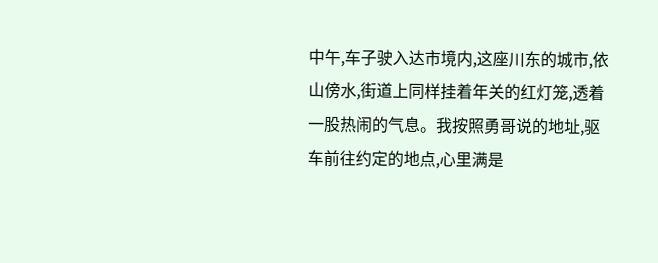中午,车子驶入达市境内,这座川东的城市,依山傍水,街道上同样挂着年关的红灯笼,透着一股热闹的气息。我按照勇哥说的地址,驱车前往约定的地点,心里满是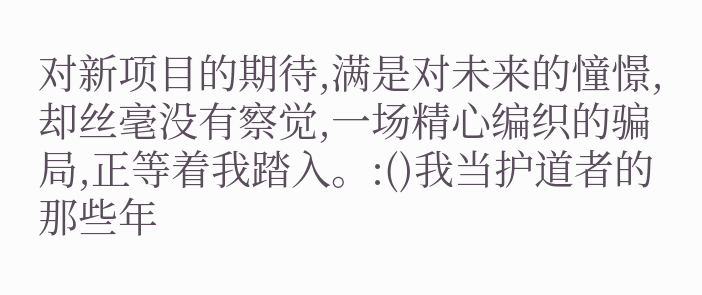对新项目的期待,满是对未来的憧憬,却丝毫没有察觉,一场精心编织的骗局,正等着我踏入。:()我当护道者的那些年